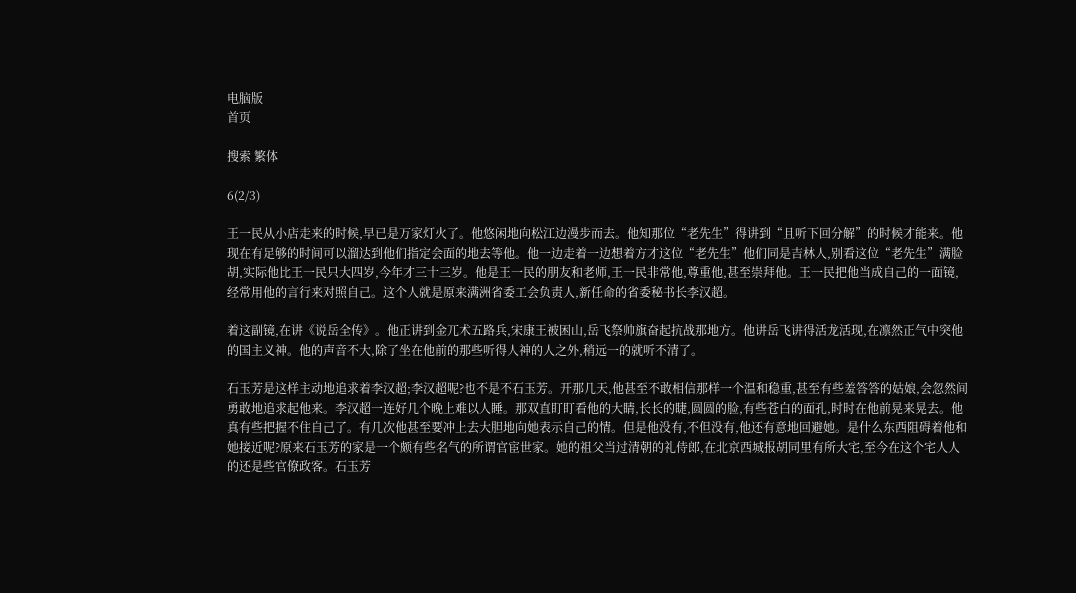电脑版
首页

搜索 繁体

6(2/3)

王一民从小店走来的时候,早已是万家灯火了。他悠闲地向松江边漫步而去。他知那位“老先生”得讲到“且听下回分解”的时候才能来。他现在有足够的时间可以溜达到他们指定会面的地去等他。他一边走着一边想着方才这位“老先生”他们同是吉林人,别看这位“老先生”满脸胡,实际他比王一民只大四岁,今年才三十三岁。他是王一民的朋友和老师,王一民非常他,尊重他,甚至崇拜他。王一民把他当成自己的一面镜,经常用他的言行来对照自己。这个人就是原来满洲省委工会负责人,新任命的省委秘书长李汉超。

着这副镜,在讲《说岳全传》。他正讲到金兀术五路兵,宋康王被困山,岳飞祭帅旗奋起抗战那地方。他讲岳飞讲得活龙活现,在凛然正气中突他的国主义神。他的声音不大,除了坐在他前的那些听得人神的人之外,稍远一的就听不清了。

石玉芳是这样主动地追求着李汉超;李汉超呢?也不是不石玉芳。开那几天,他甚至不敢相信那样一个温和稳重,甚至有些羞答答的姑娘,会忽然间勇敢地追求起他来。李汉超一连好几个晚上难以人睡。那双直盯盯看他的大睛,长长的睫,圆圆的脸,有些苍白的面孔,时时在他前晃来晃去。他真有些把握不住自己了。有几次他甚至要冲上去大胆地向她表示自己的情。但是他没有,不但没有,他还有意地回避她。是什么东西阻碍着他和她接近呢?原来石玉芳的家是一个颇有些名气的所谓官宦世家。她的祖父当过清朝的礼侍郎,在北京西城报胡同里有所大宅,至今在这个宅人人的还是些官僚政客。石玉芳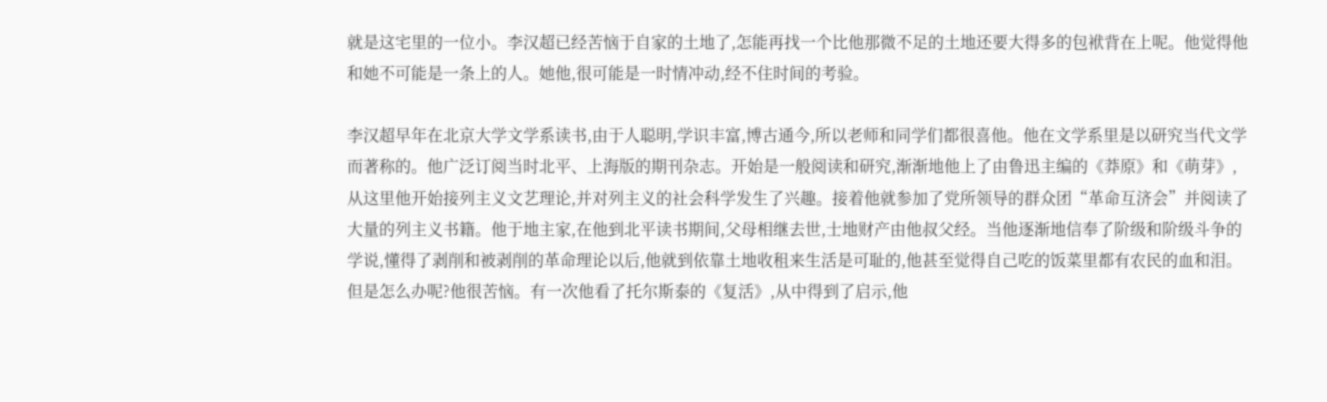就是这宅里的一位小。李汉超已经苦恼于自家的土地了,怎能再找一个比他那微不足的土地还要大得多的包袱背在上呢。他觉得他和她不可能是一条上的人。她他,很可能是一时情冲动,经不住时间的考验。

李汉超早年在北京大学文学系读书,由于人聪明,学识丰富,博古通今,所以老师和同学们都很喜他。他在文学系里是以研究当代文学而著称的。他广泛订阅当时北平、上海版的期刊杂志。开始是一般阅读和研究,渐渐地他上了由鲁迅主编的《莽原》和《萌芽》,从这里他开始接列主义文艺理论,并对列主义的社会科学发生了兴趣。接着他就参加了党所领导的群众团“革命互济会”并阅读了大量的列主义书籍。他于地主家,在他到北平读书期间,父母相继去世,士地财产由他叔父经。当他逐渐地信奉了阶级和阶级斗争的学说,懂得了剥削和被剥削的革命理论以后,他就到依靠土地收租来生活是可耻的,他甚至觉得自己吃的饭菜里都有农民的血和泪。但是怎么办呢?他很苦恼。有一次他看了托尔斯泰的《复活》,从中得到了启示,他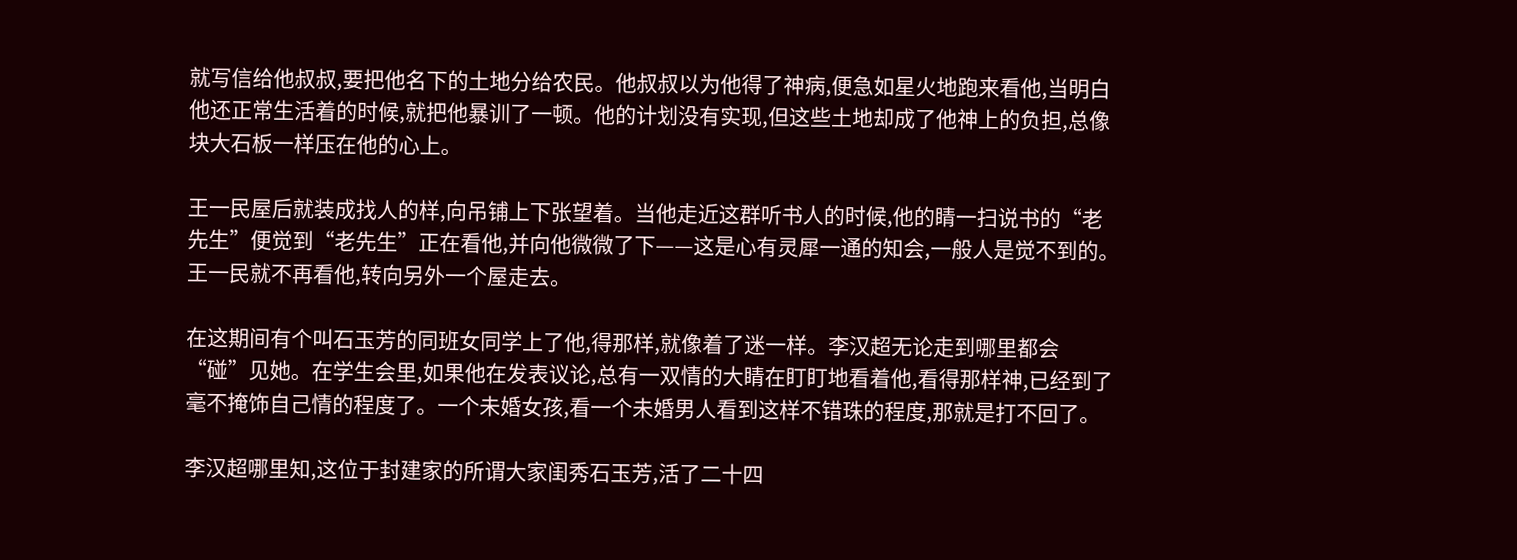就写信给他叔叔,要把他名下的土地分给农民。他叔叔以为他得了神病,便急如星火地跑来看他,当明白他还正常生活着的时候,就把他暴训了一顿。他的计划没有实现,但这些土地却成了他神上的负担,总像块大石板一样压在他的心上。

王一民屋后就装成找人的样,向吊铺上下张望着。当他走近这群听书人的时候,他的睛一扫说书的“老先生”便觉到“老先生”正在看他,并向他微微了下——这是心有灵犀一通的知会,一般人是觉不到的。王一民就不再看他,转向另外一个屋走去。

在这期间有个叫石玉芳的同班女同学上了他,得那样,就像着了迷一样。李汉超无论走到哪里都会“碰”见她。在学生会里,如果他在发表议论,总有一双情的大睛在盯盯地看着他,看得那样神,已经到了毫不掩饰自己情的程度了。一个未婚女孩,看一个未婚男人看到这样不错珠的程度,那就是打不回了。

李汉超哪里知,这位于封建家的所谓大家闺秀石玉芳,活了二十四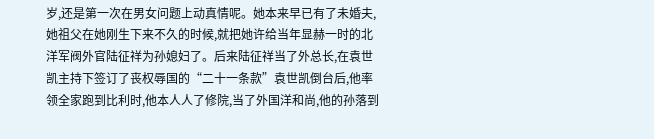岁,还是第一次在男女问题上动真情呢。她本来早已有了未婚夫,她祖父在她刚生下来不久的时候,就把她许给当年显赫一时的北洋军阀外官陆征祥为孙媳妇了。后来陆征祥当了外总长,在袁世凯主持下签订了丧权辱国的“二十一条款”袁世凯倒台后,他率领全家跑到比利时,他本人人了修院,当了外国洋和尚,他的孙落到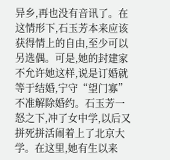异乡,再也没有音讯了。在这情形下,石玉芳本来应该获得情上的自由,至少可以另选偶。可是,她的封建家不允许她这样,说是订婚就等于结婚,宁守“望门寡”不准解除婚约。石玉芳一怒之下,冲了女中学,以后又拼死拼活闹着上了北京大学。在这里,她有生以来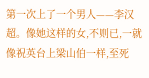第一次上了一个男人——李汉超。像她这样的女,不则已,一就像祝英台上梁山伯一样,至死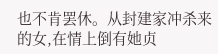也不肯罢休。从封建家冲杀来的女,在情上倒有她贞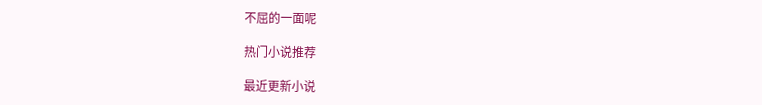不屈的一面呢

热门小说推荐

最近更新小说